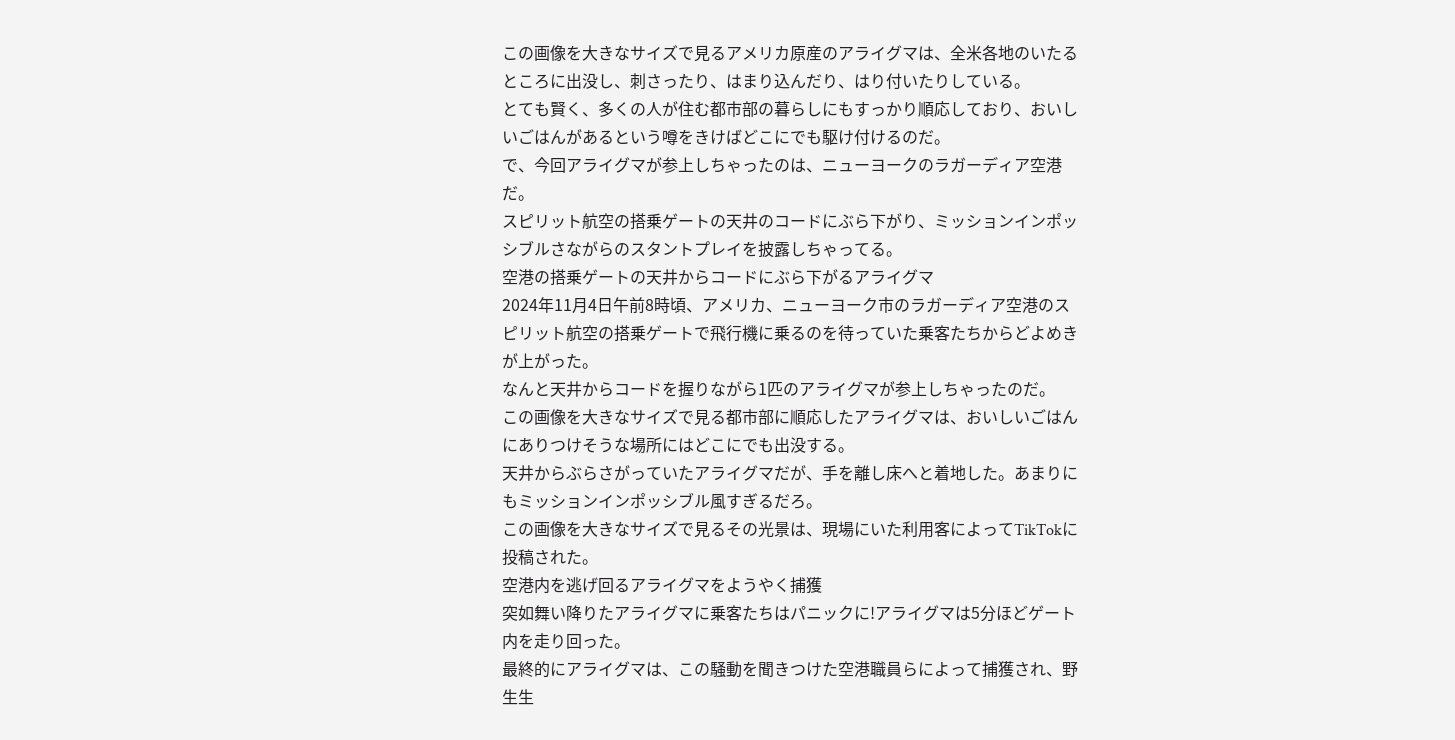この画像を大きなサイズで見るアメリカ原産のアライグマは、全米各地のいたるところに出没し、刺さったり、はまり込んだり、はり付いたりしている。
とても賢く、多くの人が住む都市部の暮らしにもすっかり順応しており、おいしいごはんがあるという噂をきけばどこにでも駆け付けるのだ。
で、今回アライグマが参上しちゃったのは、ニューヨークのラガーディア空港だ。
スピリット航空の搭乗ゲートの天井のコードにぶら下がり、ミッションインポッシブルさながらのスタントプレイを披露しちゃってる。
空港の搭乗ゲートの天井からコードにぶら下がるアライグマ
2024年11月4日午前8時頃、アメリカ、ニューヨーク市のラガーディア空港のスピリット航空の搭乗ゲートで飛行機に乗るのを待っていた乗客たちからどよめきが上がった。
なんと天井からコードを握りながら1匹のアライグマが参上しちゃったのだ。
この画像を大きなサイズで見る都市部に順応したアライグマは、おいしいごはんにありつけそうな場所にはどこにでも出没する。
天井からぶらさがっていたアライグマだが、手を離し床へと着地した。あまりにもミッションインポッシブル風すぎるだろ。
この画像を大きなサイズで見るその光景は、現場にいた利用客によってTikTokに投稿された。
空港内を逃げ回るアライグマをようやく捕獲
突如舞い降りたアライグマに乗客たちはパニックに!アライグマは5分ほどゲート内を走り回った。
最終的にアライグマは、この騒動を聞きつけた空港職員らによって捕獲され、野生生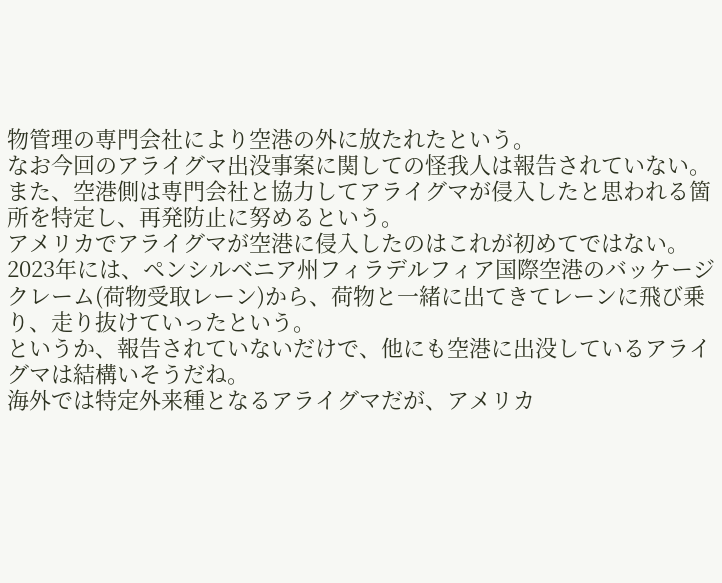物管理の専門会社により空港の外に放たれたという。
なお今回のアライグマ出没事案に関しての怪我人は報告されていない。
また、空港側は専門会社と協力してアライグマが侵入したと思われる箇所を特定し、再発防止に努めるという。
アメリカでアライグマが空港に侵入したのはこれが初めてではない。2023年には、ペンシルベニア州フィラデルフィア国際空港のバッケージクレーム(荷物受取レーン)から、荷物と一緒に出てきてレーンに飛び乗り、走り抜けていったという。
というか、報告されていないだけで、他にも空港に出没しているアライグマは結構いそうだね。
海外では特定外来種となるアライグマだが、アメリカ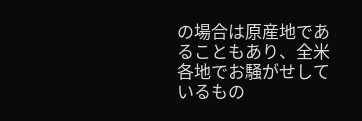の場合は原産地であることもあり、全米各地でお騒がせしているもの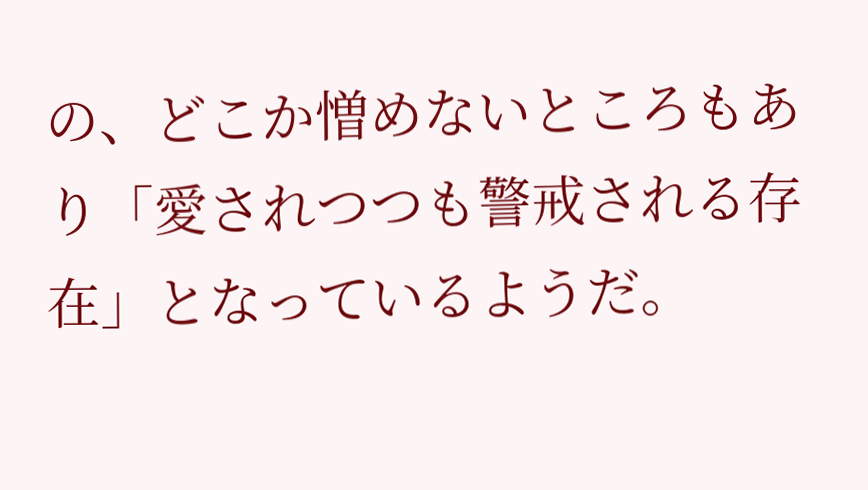の、どこか憎めないところもあり「愛されつつも警戒される存在」となっているようだ。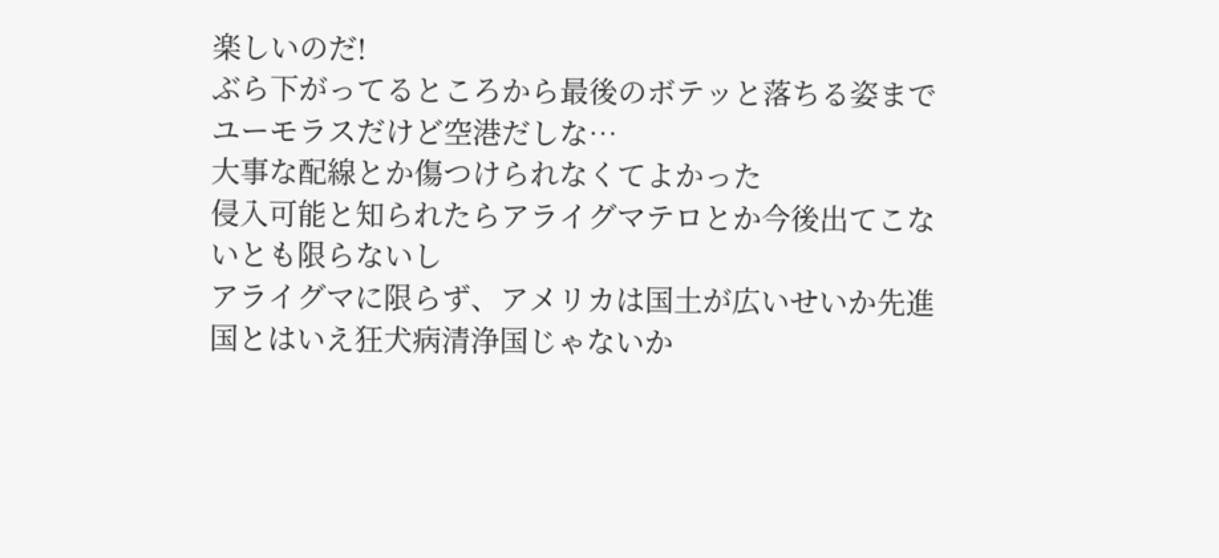楽しいのだ!
ぶら下がってるところから最後のボテッと落ちる姿までユーモラスだけど空港だしな…
大事な配線とか傷つけられなくてよかった
侵入可能と知られたらアライグマテロとか今後出てこないとも限らないし
アライグマに限らず、アメリカは国土が広いせいか先進国とはいえ狂犬病清浄国じゃないか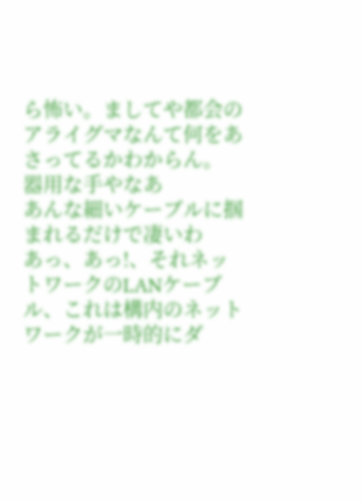ら怖い。ましてや都会のアライグマなんて何をあさってるかわからん。
器用な手やなあ
あんな細いケーブルに掴まれるだけで凄いわ
あっ、あっ!、それネットワークのLANケーブル、これは構内のネットワークが一時的にダ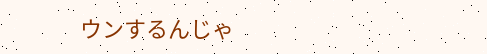ウンするんじゃ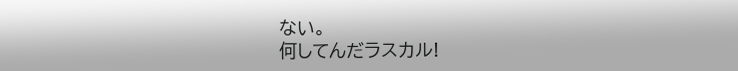ない。
何してんだラスカル!